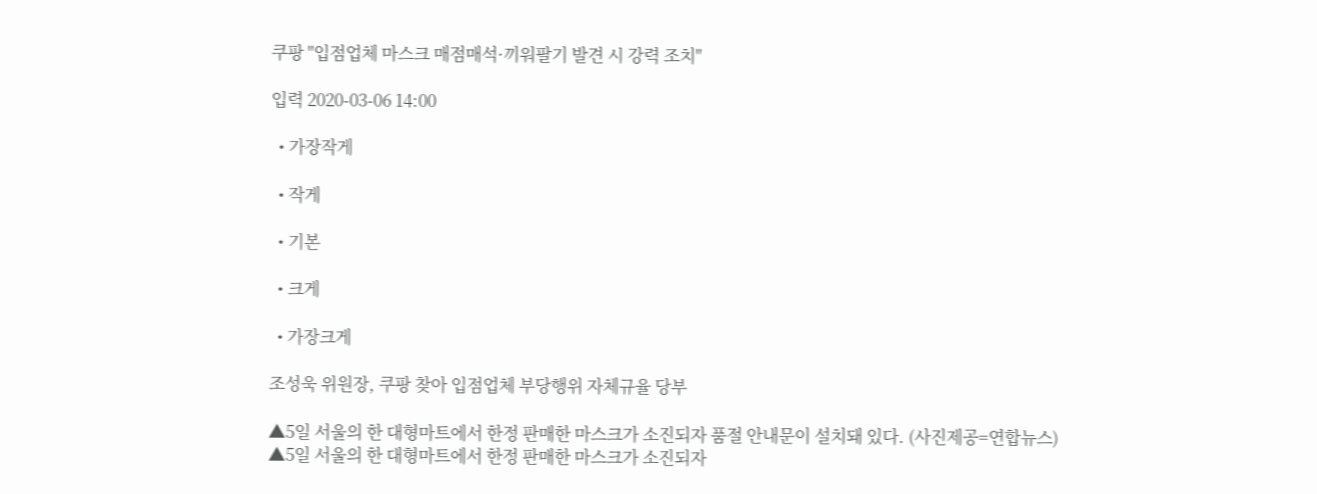쿠팡 "입점업체 마스크 매점매석·끼워팔기 발견 시 강력 조치"

입력 2020-03-06 14:00

  • 가장작게

  • 작게

  • 기본

  • 크게

  • 가장크게

조성욱 위원장, 쿠팡 찾아 입점업체 부당행위 자체규율 당부

▲5일 서울의 한 대형마트에서 한정 판매한 마스크가 소진되자 품절 안내문이 설치돼 있다. (사진제공=연합뉴스)
▲5일 서울의 한 대형마트에서 한정 판매한 마스크가 소진되자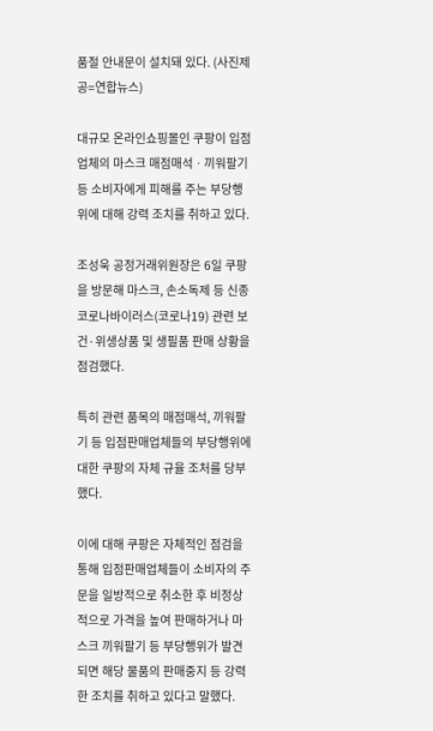품절 안내문이 설치돼 있다. (사진제공=연합뉴스)

대규모 온라인쇼핑몰인 쿠팡이 입점업체의 마스크 매점매석ㆍ끼워팔기 등 소비자에게 피해를 주는 부당행위에 대해 강력 조치를 취하고 있다.

조성욱 공정거래위원장은 6일 쿠팡을 방문해 마스크, 손소독제 등 신종 코로나바이러스(코로나19) 관련 보건·위생상품 및 생필품 판매 상황을 점검했다.

특히 관련 품목의 매점매석, 끼워팔기 등 입점판매업체들의 부당행위에 대한 쿠팡의 자체 규율 조처를 당부했다.

이에 대해 쿠팡은 자체적인 점검을 통해 입점판매업체들이 소비자의 주문을 일방적으로 취소한 후 비정상적으로 가격을 높여 판매하거나 마스크 끼워팔기 등 부당행위가 발견되면 해당 물품의 판매중지 등 강력한 조치를 취하고 있다고 말했다.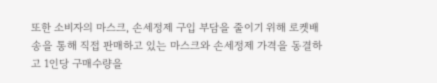또한 소비자의 마스크, 손세정제 구입 부담을 줄이기 위해 로켓배송을 통해 직접 판매하고 있는 마스크와 손세정제 가격을 동결하고 1인당 구매수량을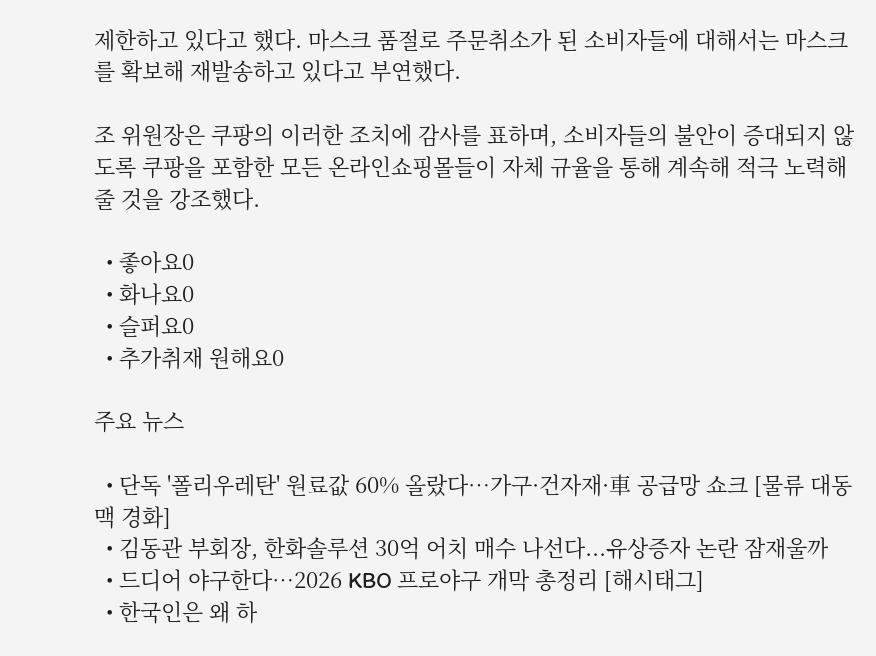제한하고 있다고 했다. 마스크 품절로 주문취소가 된 소비자들에 대해서는 마스크를 확보해 재발송하고 있다고 부연했다.

조 위원장은 쿠팡의 이러한 조치에 감사를 표하며, 소비자들의 불안이 증대되지 않도록 쿠팡을 포함한 모든 온라인쇼핑몰들이 자체 규율을 통해 계속해 적극 노력해줄 것을 강조했다.

  • 좋아요0
  • 화나요0
  • 슬퍼요0
  • 추가취재 원해요0

주요 뉴스

  • 단독 '폴리우레탄' 원료값 60% 올랐다…가구·건자재·車 공급망 쇼크 [물류 대동맥 경화]
  • 김동관 부회장, 한화솔루션 30억 어치 매수 나선다...유상증자 논란 잠재울까
  • 드디어 야구한다…2026 KBO 프로야구 개막 총정리 [해시태그]
  • 한국인은 왜 하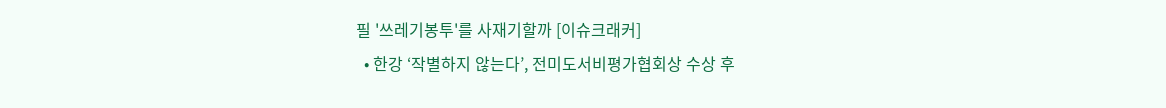필 '쓰레기봉투'를 사재기할까 [이슈크래커]
  • 한강 ‘작별하지 않는다’, 전미도서비평가협회상 수상 후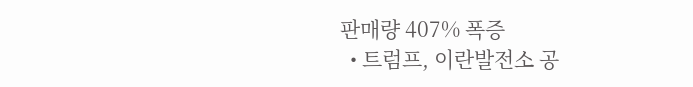판매량 407% 폭증
  • 트럼프, 이란발전소 공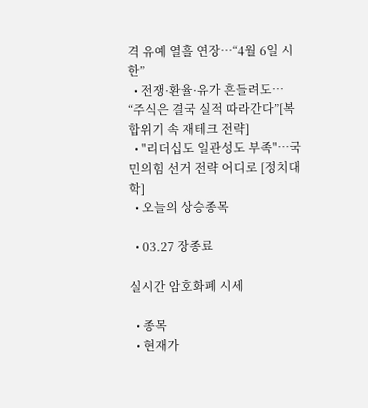격 유예 열흘 연장…“4월 6일 시한”
  • 전쟁·환율·유가 흔들려도… “주식은 결국 실적 따라간다”[복합위기 속 재테크 전략]
  • "리더십도 일관성도 부족"…국민의힘 선거 전략 어디로 [정치대학]
  • 오늘의 상승종목

  • 03.27 장종료

실시간 암호화폐 시세

  • 종목
  • 현재가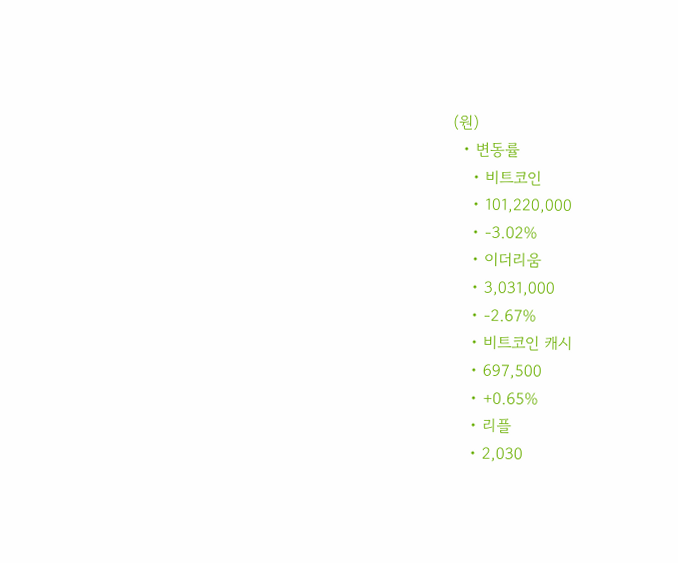(원)
  • 변동률
    • 비트코인
    • 101,220,000
    • -3.02%
    • 이더리움
    • 3,031,000
    • -2.67%
    • 비트코인 캐시
    • 697,500
    • +0.65%
    • 리플
    • 2,030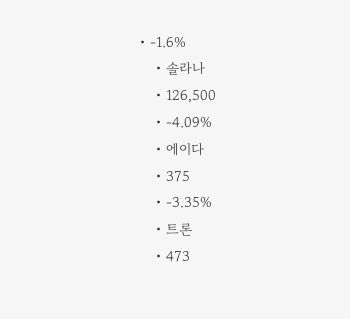• -1.6%
    • 솔라나
    • 126,500
    • -4.09%
    • 에이다
    • 375
    • -3.35%
    • 트론
    • 473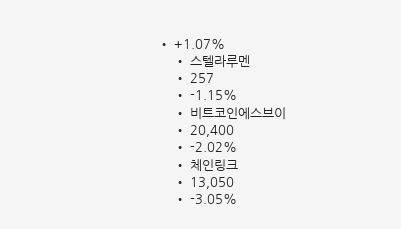• +1.07%
    • 스텔라루멘
    • 257
    • -1.15%
    • 비트코인에스브이
    • 20,400
    • -2.02%
    • 체인링크
    • 13,050
    • -3.05%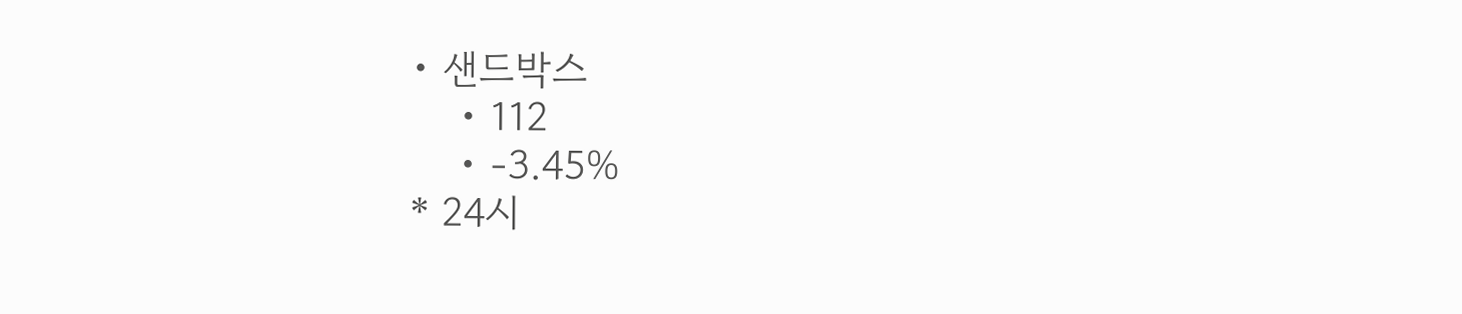• 샌드박스
    • 112
    • -3.45%
* 24시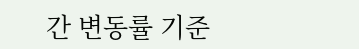간 변동률 기준